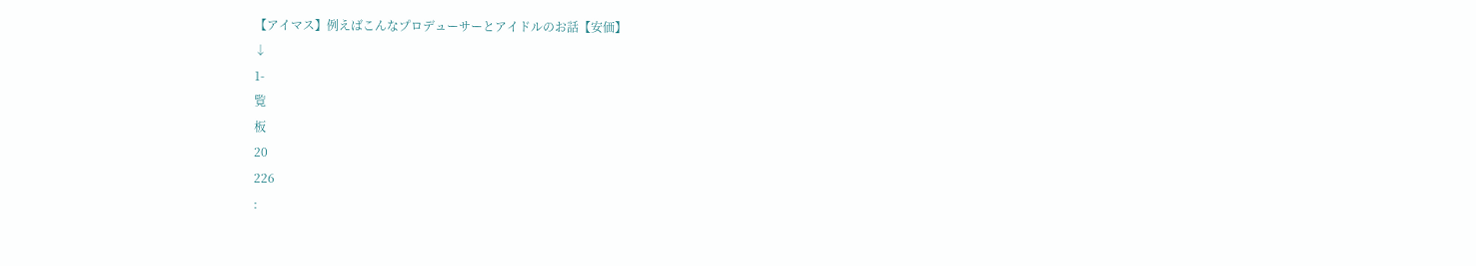【アイマス】例えばこんなプロデューサーとアイドルのお話【安価】
↓
1-
覧
板
20
226
: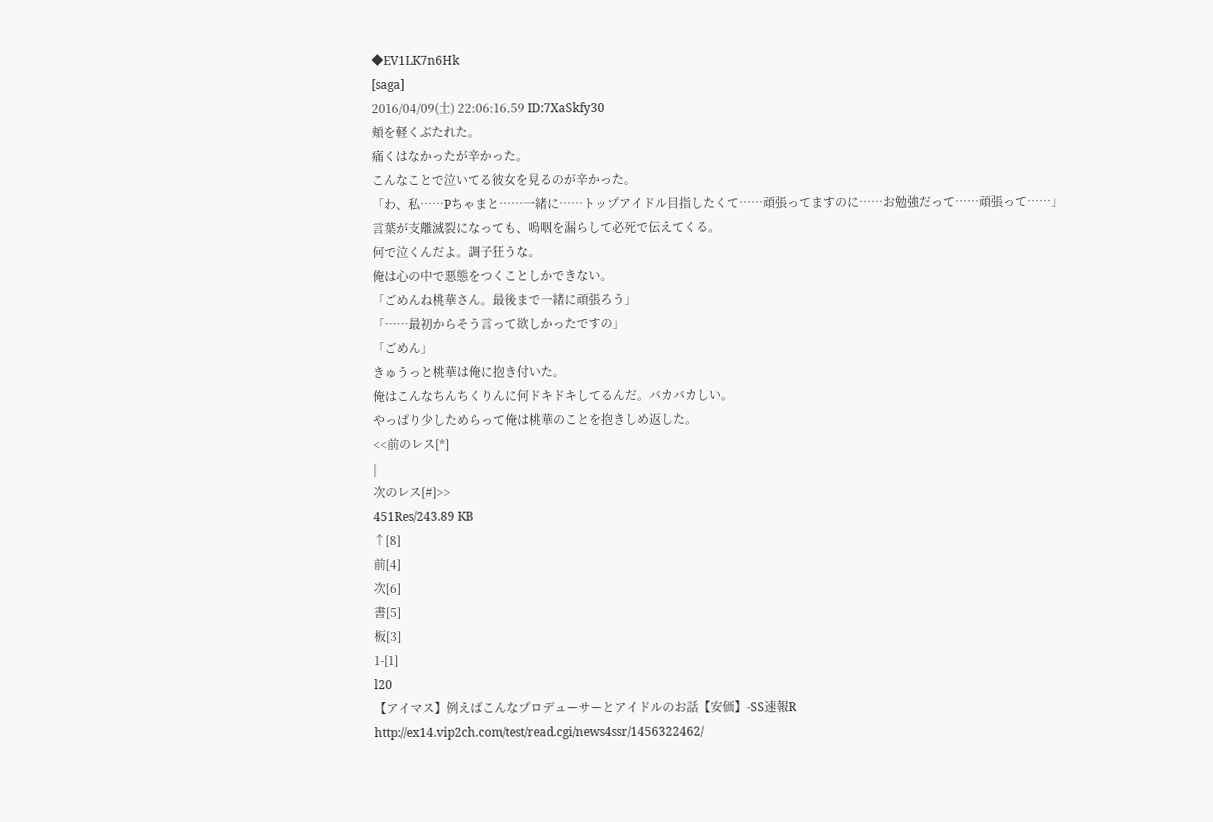◆EV1LK7n6Hk
[saga]
2016/04/09(土) 22:06:16.59 ID:7XaSkfy30
頬を軽くぶたれた。
痛くはなかったが辛かった。
こんなことで泣いてる彼女を見るのが辛かった。
「わ、私……Pちゃまと……一緒に……トップアイドル目指したくて……頑張ってますのに……お勉強だって……頑張って……」
言葉が支離滅裂になっても、嗚咽を漏らして必死で伝えてくる。
何で泣くんだよ。調子狂うな。
俺は心の中で悪態をつくことしかできない。
「ごめんね桃華さん。最後まで一緒に頑張ろう」
「……最初からそう言って欲しかったですの」
「ごめん」
きゅうっと桃華は俺に抱き付いた。
俺はこんなちんちくりんに何ドキドキしてるんだ。バカバカしい。
やっぱり少しためらって俺は桃華のことを抱きしめ返した。
<<前のレス[*]
|
次のレス[#]>>
451Res/243.89 KB
↑[8]
前[4]
次[6]
書[5]
板[3]
1-[1]
l20
【アイマス】例えばこんなプロデューサーとアイドルのお話【安価】-SS速報R http://ex14.vip2ch.com/test/read.cgi/news4ssr/1456322462/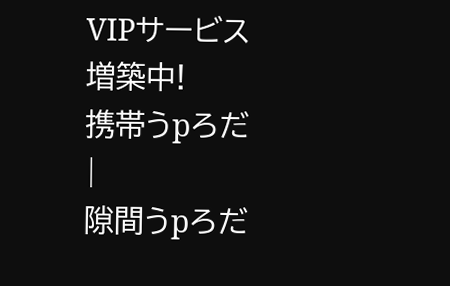VIPサービス増築中!
携帯うpろだ
|
隙間うpろだ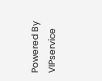Powered By
VIPservice